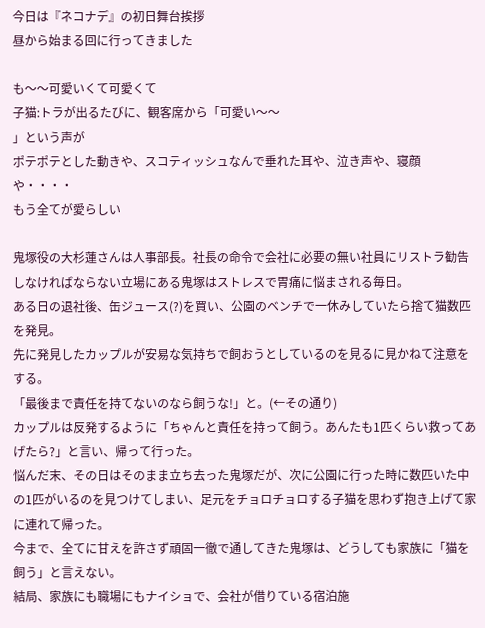今日は『ネコナデ』の初日舞台挨拶
昼から始まる回に行ってきました

も〜〜可愛いくて可愛くて
子猫:トラが出るたびに、観客席から「可愛い〜〜
」という声が
ポテポテとした動きや、スコティッシュなんで垂れた耳や、泣き声や、寝顔や・・・・
もう全てが愛らしい

鬼塚役の大杉蓮さんは人事部長。社長の命令で会社に必要の無い社員にリストラ勧告しなければならない立場にある鬼塚はストレスで胃痛に悩まされる毎日。
ある日の退社後、缶ジュース(?)を買い、公園のベンチで一休みしていたら捨て猫数匹を発見。
先に発見したカップルが安易な気持ちで飼おうとしているのを見るに見かねて注意をする。
「最後まで責任を持てないのなら飼うな!」と。(←その通り)
カップルは反発するように「ちゃんと責任を持って飼う。あんたも1匹くらい救ってあげたら?」と言い、帰って行った。
悩んだ末、その日はそのまま立ち去った鬼塚だが、次に公園に行った時に数匹いた中の1匹がいるのを見つけてしまい、足元をチョロチョロする子猫を思わず抱き上げて家に連れて帰った。
今まで、全てに甘えを許さず頑固一徹で通してきた鬼塚は、どうしても家族に「猫を飼う」と言えない。
結局、家族にも職場にもナイショで、会社が借りている宿泊施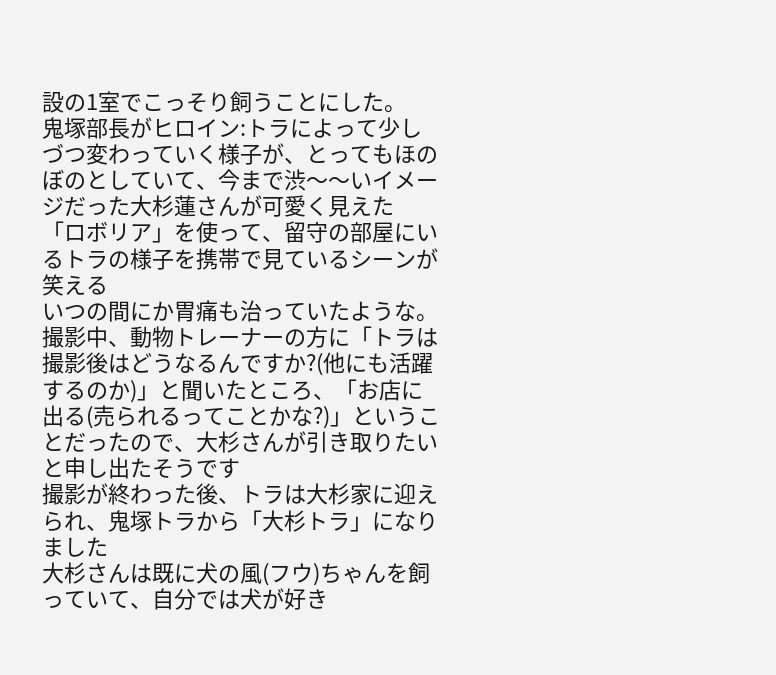設の1室でこっそり飼うことにした。
鬼塚部長がヒロイン:トラによって少しづつ変わっていく様子が、とってもほのぼのとしていて、今まで渋〜〜いイメージだった大杉蓮さんが可愛く見えた
「ロボリア」を使って、留守の部屋にいるトラの様子を携帯で見ているシーンが笑える
いつの間にか胃痛も治っていたような。
撮影中、動物トレーナーの方に「トラは撮影後はどうなるんですか?(他にも活躍するのか)」と聞いたところ、「お店に出る(売られるってことかな?)」ということだったので、大杉さんが引き取りたいと申し出たそうです
撮影が終わった後、トラは大杉家に迎えられ、鬼塚トラから「大杉トラ」になりました
大杉さんは既に犬の風(フウ)ちゃんを飼っていて、自分では犬が好き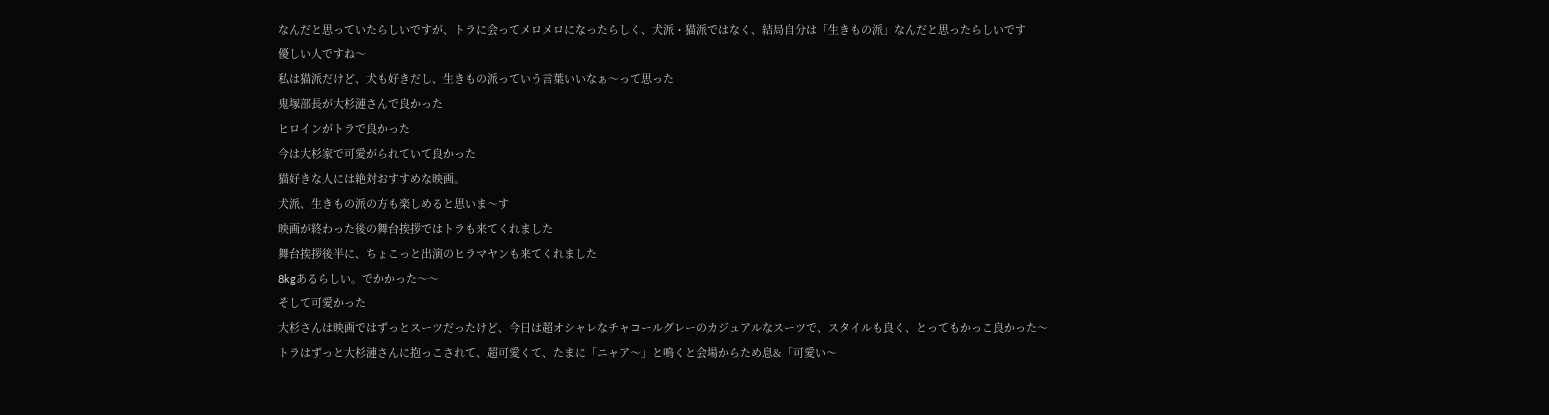なんだと思っていたらしいですが、トラに会ってメロメロになったらしく、犬派・猫派ではなく、結局自分は「生きもの派」なんだと思ったらしいです
優しい人ですね〜
私は猫派だけど、犬も好きだし、生きもの派っていう言葉いいなぁ〜って思った
鬼塚部長が大杉漣さんで良かった
ヒロインがトラで良かった
今は大杉家で可愛がられていて良かった
猫好きな人には絶対おすすめな映画。
犬派、生きもの派の方も楽しめると思いま〜す
映画が終わった後の舞台挨拶ではトラも来てくれました
舞台挨拶後半に、ちょこっと出演のヒラマヤンも来てくれました
8kgあるらしい。でかかった〜〜
そして可愛かった
大杉さんは映画ではずっとスーツだったけど、今日は超オシャレなチャコールグレーのカジュアルなスーツで、スタイルも良く、とってもかっこ良かった〜
トラはずっと大杉漣さんに抱っこされて、超可愛くて、たまに「ニャア〜」と鳴くと会場からため息&「可愛い〜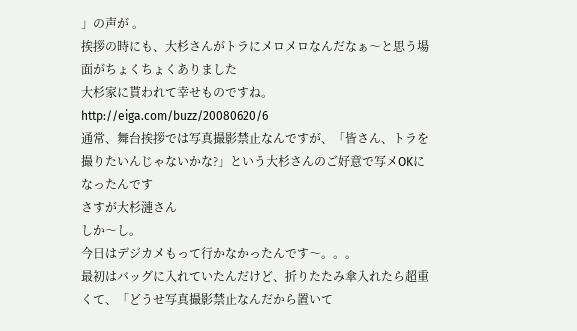」の声が 。
挨拶の時にも、大杉さんがトラにメロメロなんだなぁ〜と思う場面がちょくちょくありました
大杉家に貰われて幸せものですね。
http://eiga.com/buzz/20080620/6
通常、舞台挨拶では写真撮影禁止なんですが、「皆さん、トラを撮りたいんじゃないかな?」という大杉さんのご好意で写メOKになったんです
さすが大杉漣さん
しか〜し。
今日はデジカメもって行かなかったんです〜。。。
最初はバッグに入れていたんだけど、折りたたみ傘入れたら超重くて、「どうせ写真撮影禁止なんだから置いて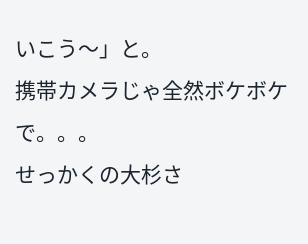いこう〜」と。
携帯カメラじゃ全然ボケボケで。。。
せっかくの大杉さ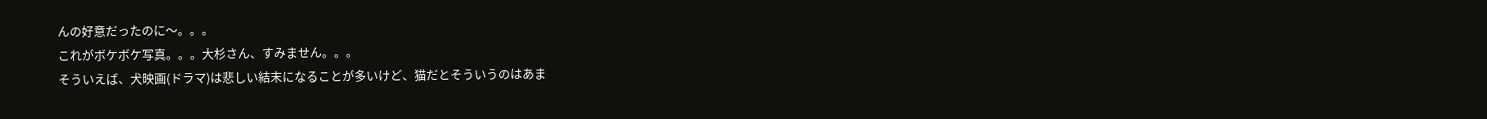んの好意だったのに〜。。。
これがボケボケ写真。。。大杉さん、すみません。。。
そういえば、犬映画(ドラマ)は悲しい結末になることが多いけど、猫だとそういうのはあま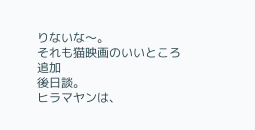りないな〜。
それも猫映画のいいところ
追加
後日談。
ヒラマヤンは、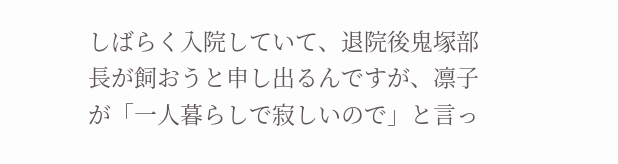しばらく入院していて、退院後鬼塚部長が飼おうと申し出るんですが、凛子が「一人暮らしで寂しいので」と言っ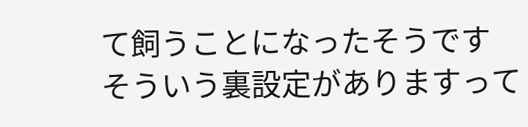て飼うことになったそうです
そういう裏設定がありますって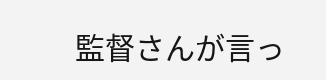監督さんが言っ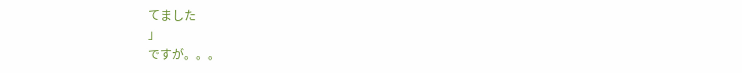てました
」
ですが。。。